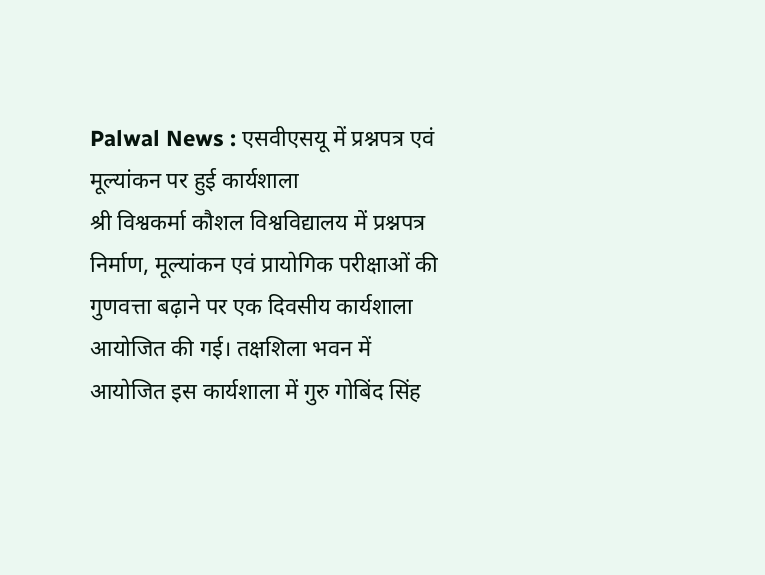Palwal News : एसवीएसयू में प्रश्नपत्र एवं मूल्यांकन पर हुई कार्यशाला
श्री विश्वकर्मा कौशल विश्वविद्यालय में प्रश्नपत्र निर्माण, मूल्यांकन एवं प्रायोगिक परीक्षाओं की गुणवत्ता बढ़ाने पर एक दिवसीय कार्यशाला आयोजित की गई। तक्षशिला भवन में आयोजित इस कार्यशाला में गुरु गोबिंद सिंह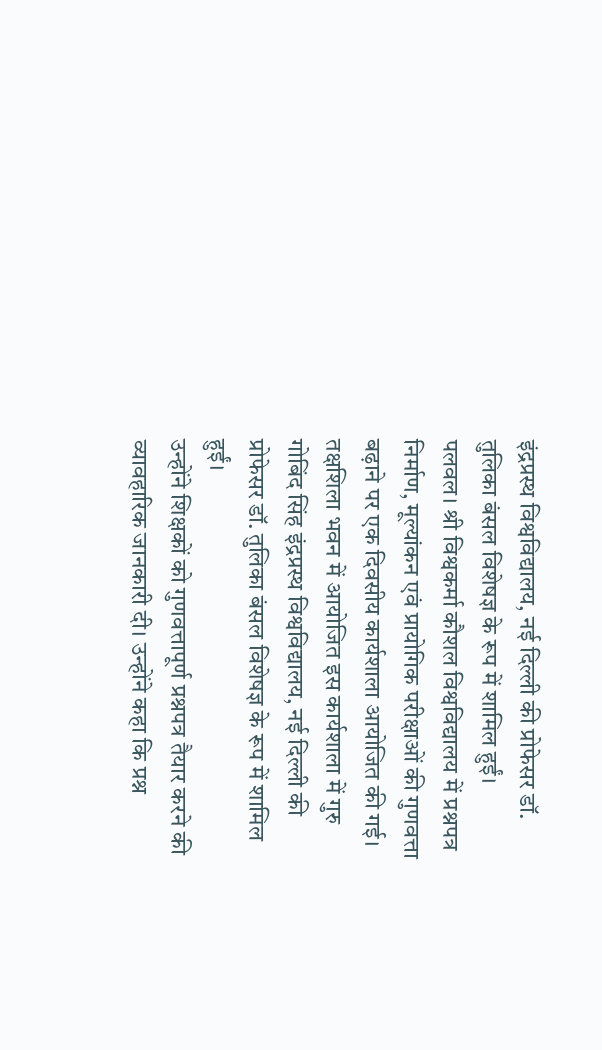इंद्रप्रस्थ विश्वविद्यालय, नई दिल्ली की प्रोफेसर डॉ. तुलिका बंसल विशेषज्ञ के रूप में शामिल हुईं।
पलवल। श्री विश्वकर्मा कौशल विश्वविद्यालय में प्रश्नपत्र निर्माण, मूल्यांकन एवं प्रायोगिक परीक्षाओं की गुणवत्ता बढ़ाने पर एक दिवसीय कार्यशाला आयोजित की गई। तक्षशिला भवन में आयोजित इस कार्यशाला में गुरु गोबिंद सिंह इंद्रप्रस्थ विश्वविद्यालय, नई दिल्ली की प्रोफेसर डॉ. तुलिका बंसल विशेषज्ञ के रूप में शामिल हुईं।
उन्होंने शिक्षकों को गुणवत्तापूर्ण प्रश्नपत्र तैयार करने की व्यावहारिक जानकारी दी। उन्होंने कहा कि प्रश्न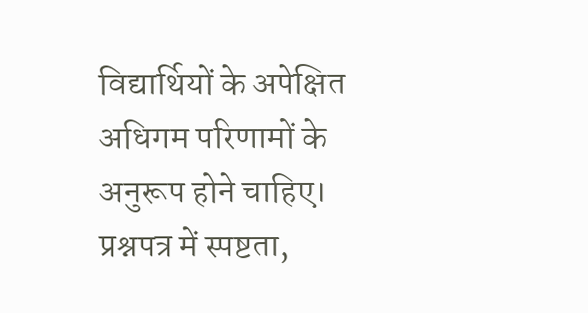विद्यार्थियों के अपेक्षित अधिगम परिणामों के अनुरूप होने चाहिए। प्रश्नपत्र में स्पष्टता,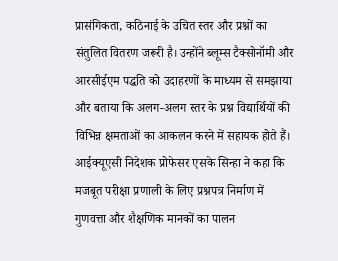प्रासंगिकता, कठिनाई के उचित स्तर और प्रश्नों का संतुलित वितरण जरूरी है। उन्होंने ब्लूम्स टैक्सोनॉमी और आरसीईएम पद्धति को उदाहरणों के माध्यम से समझाया और बताया कि अलग-अलग स्तर के प्रश्न विद्यार्थियों की विभिन्न क्षमताओं का आकलन करने में सहायक होते हैं। आईक्यूएसी निदेशक प्रोफेसर एसके सिन्हा ने कहा कि मजबूत परीक्षा प्रणाली के लिए प्रश्नपत्र निर्माण में गुणवत्ता और शैक्षणिक मानकों का पालन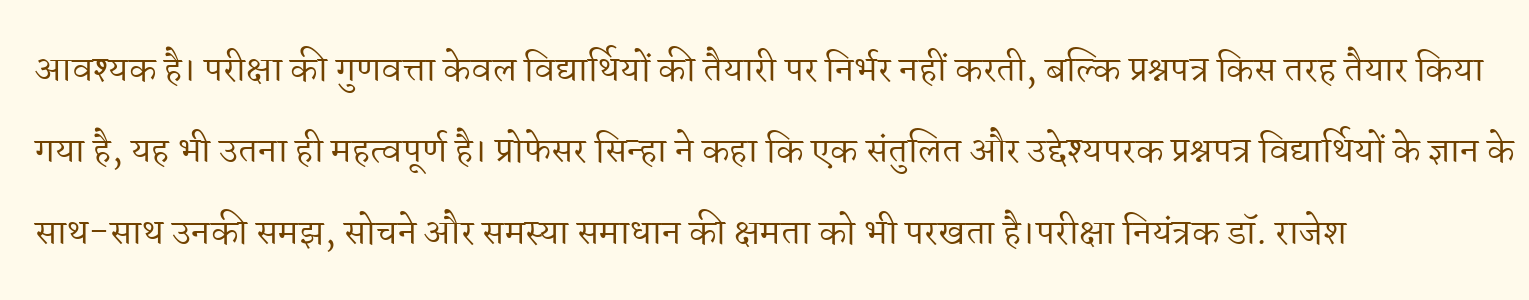आवश्यक है। परीक्षा की गुणवत्ता केवल विद्यार्थियों की तैयारी पर निर्भर नहीं करती, बल्कि प्रश्नपत्र किस तरह तैयार किया गया है, यह भी उतना ही महत्वपूर्ण है। प्रोफेसर सिन्हा ने कहा कि एक संतुलित और उद्देश्यपरक प्रश्नपत्र विद्यार्थियों के ज्ञान के साथ-साथ उनकी समझ, सोचने और समस्या समाधान की क्षमता को भी परखता है।परीक्षा नियंत्रक डॉ. राजेश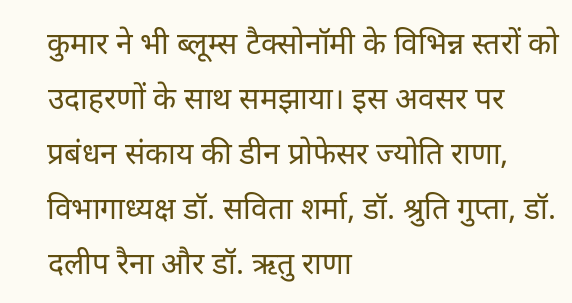कुमार ने भी ब्लूम्स टैक्सोनॉमी के विभिन्न स्तरों को उदाहरणों के साथ समझाया। इस अवसर पर प्रबंधन संकाय की डीन प्रोफेसर ज्योति राणा, विभागाध्यक्ष डॉ. सविता शर्मा, डॉ. श्रुति गुप्ता, डॉ. दलीप रैना और डॉ. ऋतु राणा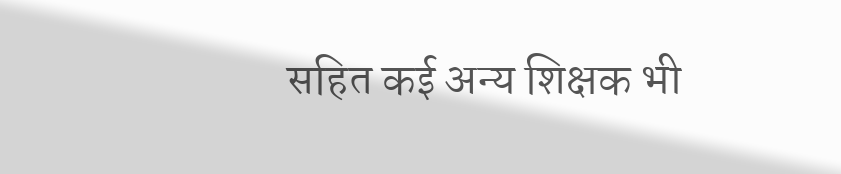सहित कई अन्य शिक्षक भी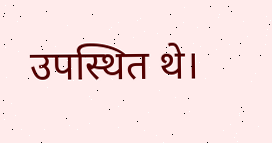उपस्थित थे।